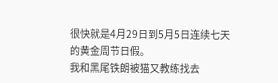很快就是4月29日到5月5日连续七天的黄金周节日假。
我和黑尾铁朗被猫又教练找去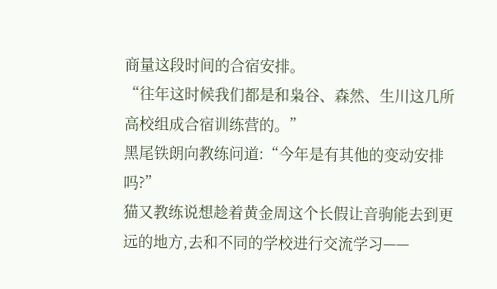商量这段时间的合宿安排。
“往年这时候我们都是和枭谷、森然、生川这几所高校组成合宿训练营的。”
黑尾铁朗向教练问道:“今年是有其他的变动安排吗?”
猫又教练说想趁着黄金周这个长假让音驹能去到更远的地方,去和不同的学校进行交流学习——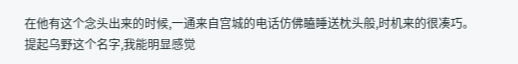在他有这个念头出来的时候,一通来自宫城的电话仿佛瞌睡送枕头般,时机来的很凑巧。
提起乌野这个名字,我能明显感觉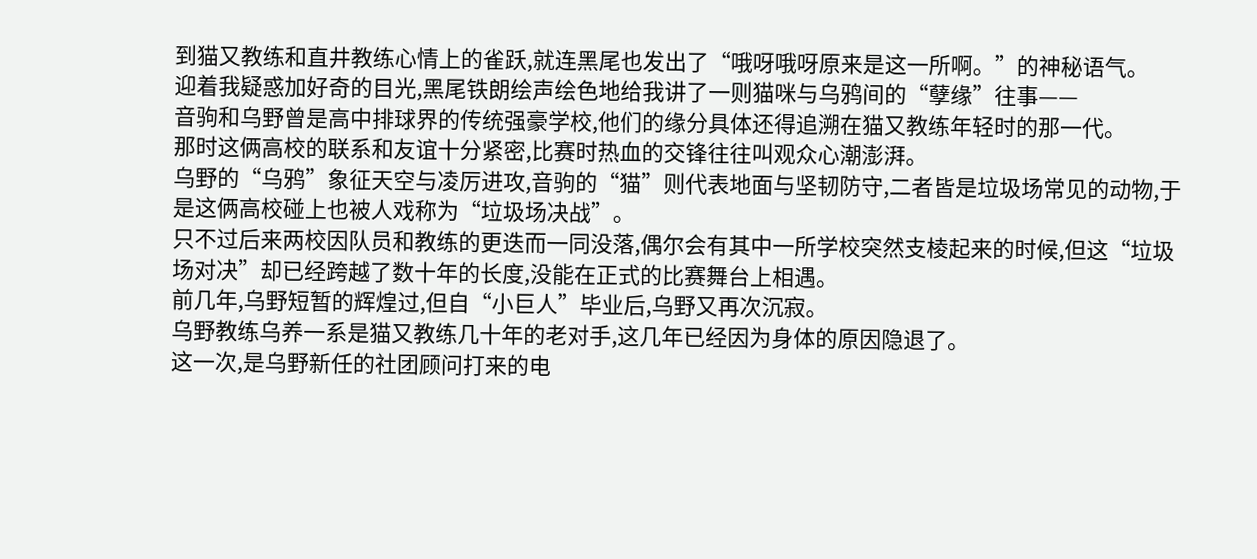到猫又教练和直井教练心情上的雀跃,就连黑尾也发出了“哦呀哦呀原来是这一所啊。”的神秘语气。
迎着我疑惑加好奇的目光,黑尾铁朗绘声绘色地给我讲了一则猫咪与乌鸦间的“孽缘”往事——
音驹和乌野曾是高中排球界的传统强豪学校,他们的缘分具体还得追溯在猫又教练年轻时的那一代。
那时这俩高校的联系和友谊十分紧密,比赛时热血的交锋往往叫观众心潮澎湃。
乌野的“乌鸦”象征天空与凌厉进攻,音驹的“猫”则代表地面与坚韧防守,二者皆是垃圾场常见的动物,于是这俩高校碰上也被人戏称为“垃圾场决战”。
只不过后来两校因队员和教练的更迭而一同没落,偶尔会有其中一所学校突然支棱起来的时候,但这“垃圾场对决”却已经跨越了数十年的长度,没能在正式的比赛舞台上相遇。
前几年,乌野短暂的辉煌过,但自“小巨人”毕业后,乌野又再次沉寂。
乌野教练乌养一系是猫又教练几十年的老对手,这几年已经因为身体的原因隐退了。
这一次,是乌野新任的社团顾问打来的电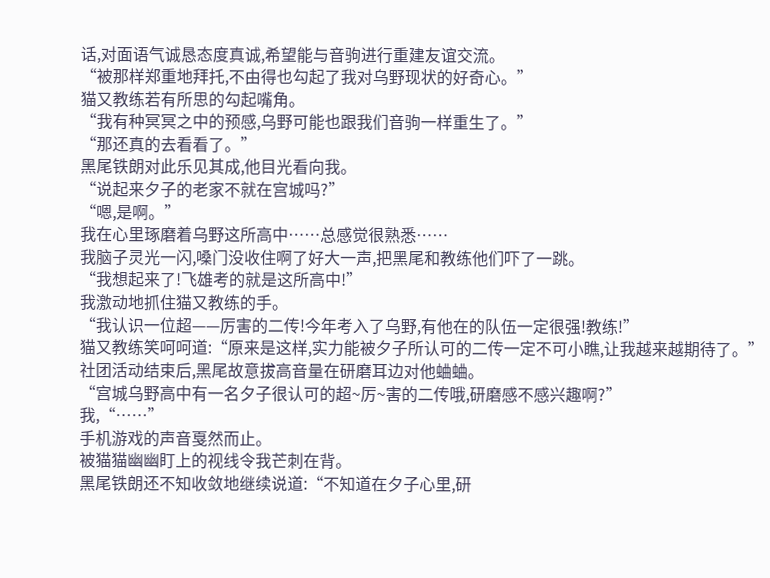话,对面语气诚恳态度真诚,希望能与音驹进行重建友谊交流。
“被那样郑重地拜托,不由得也勾起了我对乌野现状的好奇心。”
猫又教练若有所思的勾起嘴角。
“我有种冥冥之中的预感,乌野可能也跟我们音驹一样重生了。”
“那还真的去看看了。”
黑尾铁朗对此乐见其成,他目光看向我。
“说起来夕子的老家不就在宫城吗?”
“嗯,是啊。”
我在心里琢磨着乌野这所高中……总感觉很熟悉……
我脑子灵光一闪,嗓门没收住啊了好大一声,把黑尾和教练他们吓了一跳。
“我想起来了!飞雄考的就是这所高中!”
我激动地抓住猫又教练的手。
“我认识一位超——厉害的二传!今年考入了乌野,有他在的队伍一定很强!教练!”
猫又教练笑呵呵道:“原来是这样,实力能被夕子所认可的二传一定不可小瞧,让我越来越期待了。”
社团活动结束后,黑尾故意拔高音量在研磨耳边对他蛐蛐。
“宫城乌野高中有一名夕子很认可的超~厉~害的二传哦,研磨感不感兴趣啊?”
我,“……”
手机游戏的声音戛然而止。
被猫猫幽幽盯上的视线令我芒刺在背。
黑尾铁朗还不知收敛地继续说道:“不知道在夕子心里,研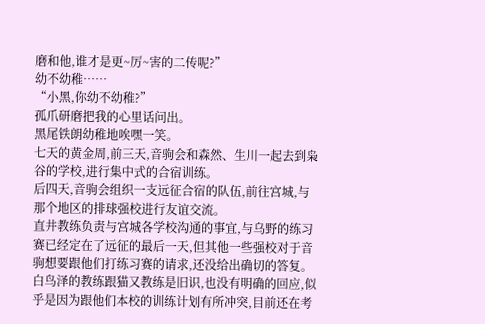磨和他,谁才是更~厉~害的二传呢?”
幼不幼稚……
“小黑,你幼不幼稚?”
孤爪研磨把我的心里话问出。
黑尾铁朗幼稚地唉嘿一笑。
七天的黄金周,前三天,音驹会和森然、生川一起去到枭谷的学校,进行集中式的合宿训练。
后四天,音驹会组织一支远征合宿的队伍,前往宫城,与那个地区的排球强校进行友谊交流。
直井教练负责与宫城各学校沟通的事宜,与乌野的练习赛已经定在了远征的最后一天,但其他一些强校对于音驹想要跟他们打练习赛的请求,还没给出确切的答复。
白鸟泽的教练跟猫又教练是旧识,也没有明确的回应,似乎是因为跟他们本校的训练计划有所冲突,目前还在考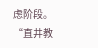虑阶段。
“直井教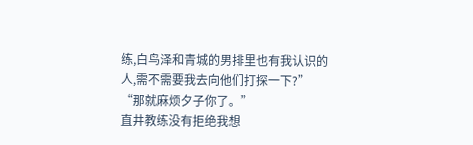练,白鸟泽和青城的男排里也有我认识的人,需不需要我去向他们打探一下?”
“那就麻烦夕子你了。”
直井教练没有拒绝我想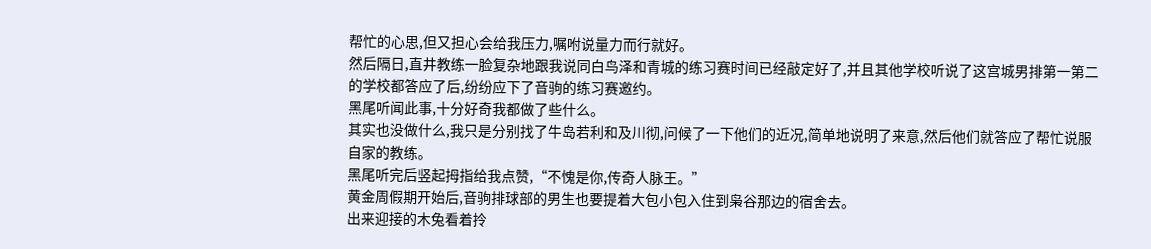帮忙的心思,但又担心会给我压力,嘱咐说量力而行就好。
然后隔日,直井教练一脸复杂地跟我说同白鸟泽和青城的练习赛时间已经敲定好了,并且其他学校听说了这宫城男排第一第二的学校都答应了后,纷纷应下了音驹的练习赛邀约。
黑尾听闻此事,十分好奇我都做了些什么。
其实也没做什么,我只是分别找了牛岛若利和及川彻,问候了一下他们的近况,简单地说明了来意,然后他们就答应了帮忙说服自家的教练。
黑尾听完后竖起拇指给我点赞,“不愧是你,传奇人脉王。”
黄金周假期开始后,音驹排球部的男生也要提着大包小包入住到枭谷那边的宿舍去。
出来迎接的木兔看着拎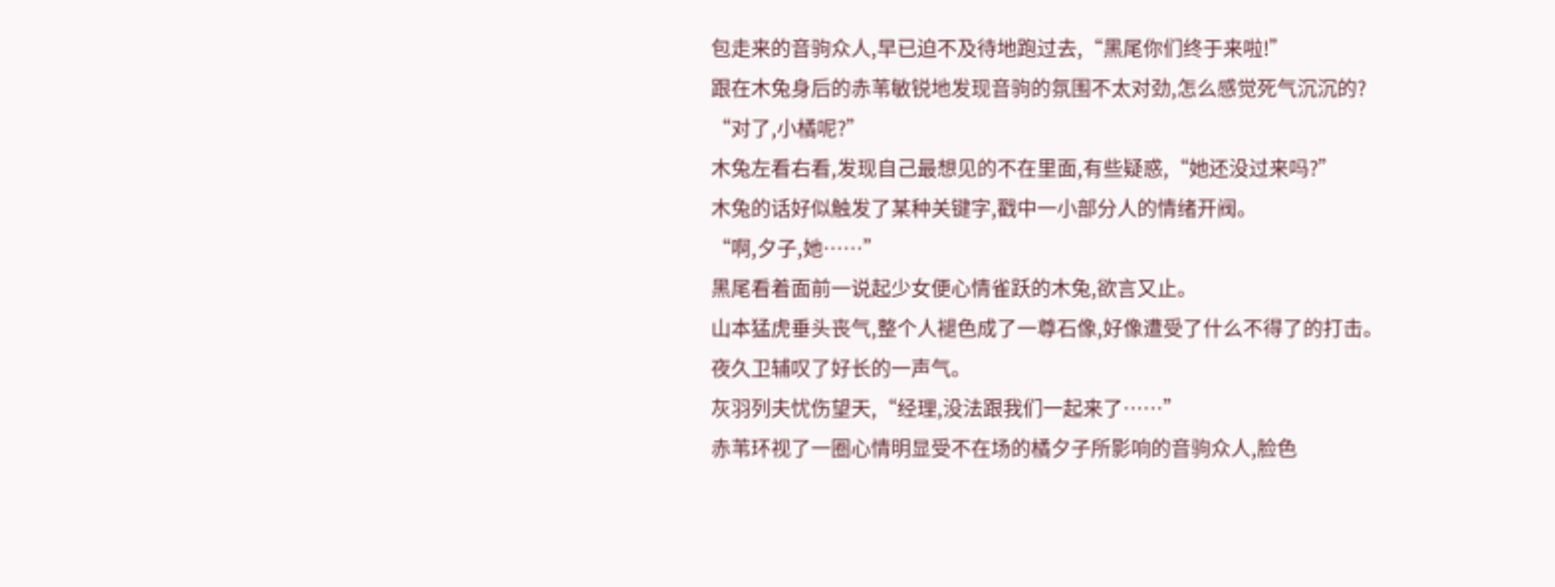包走来的音驹众人,早已迫不及待地跑过去,“黑尾你们终于来啦!”
跟在木兔身后的赤苇敏锐地发现音驹的氛围不太对劲,怎么感觉死气沉沉的?
“对了,小橘呢?”
木兔左看右看,发现自己最想见的不在里面,有些疑惑,“她还没过来吗?”
木兔的话好似触发了某种关键字,戳中一小部分人的情绪开阀。
“啊,夕子,她……”
黑尾看着面前一说起少女便心情雀跃的木兔,欲言又止。
山本猛虎垂头丧气,整个人褪色成了一尊石像,好像遭受了什么不得了的打击。
夜久卫辅叹了好长的一声气。
灰羽列夫忧伤望天,“经理,没法跟我们一起来了……”
赤苇环视了一圈心情明显受不在场的橘夕子所影响的音驹众人,脸色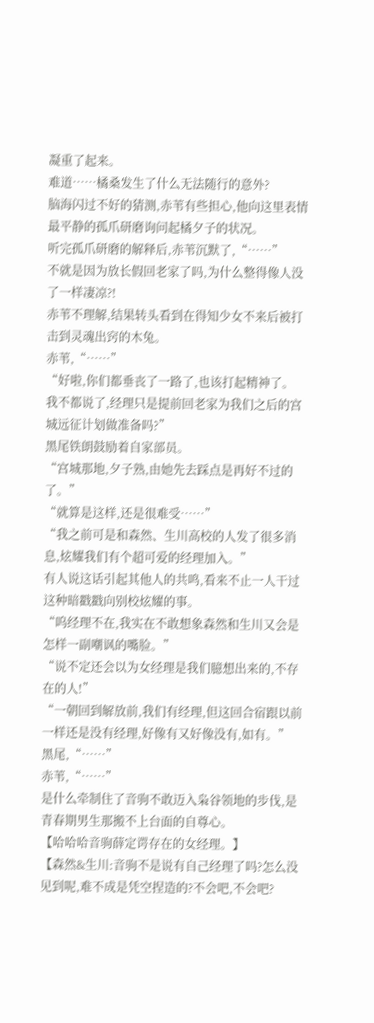凝重了起来。
难道……橘桑发生了什么无法随行的意外?
脑海闪过不好的猜测,赤苇有些担心,他向这里表情最平静的孤爪研磨询问起橘夕子的状况。
听完孤爪研磨的解释后,赤苇沉默了,“……”
不就是因为放长假回老家了吗,为什么整得像人没了一样凄凉?!
赤苇不理解,结果转头看到在得知少女不来后被打击到灵魂出窍的木兔。
赤苇,“……”
“好啦,你们都垂丧了一路了,也该打起精神了。
我不都说了,经理只是提前回老家为我们之后的宫城远征计划做准备吗?”
黑尾铁朗鼓励着自家部员。
“宫城那地,夕子熟,由她先去踩点是再好不过的了。”
“就算是这样,还是很难受……”
“我之前可是和森然、生川高校的人发了很多消息,炫耀我们有个超可爱的经理加入。”
有人说这话引起其他人的共鸣,看来不止一人干过这种暗戳戳向别校炫耀的事。
“呜经理不在,我实在不敢想象森然和生川又会是怎样一副嘲讽的嘴脸。”
“说不定还会以为女经理是我们臆想出来的,不存在的人!”
“一朝回到解放前,我们有经理,但这回合宿跟以前一样还是没有经理,好像有又好像没有,如有。”
黑尾,“……”
赤苇,“……”
是什么牵制住了音驹不敢迈入枭谷领地的步伐,是青春期男生那搬不上台面的自尊心。
【哈哈哈音驹薛定谔存在的女经理。】
【森然&生川:音驹不是说有自己经理了吗?怎么没见到呢,难不成是凭空捏造的?不会吧,不会吧?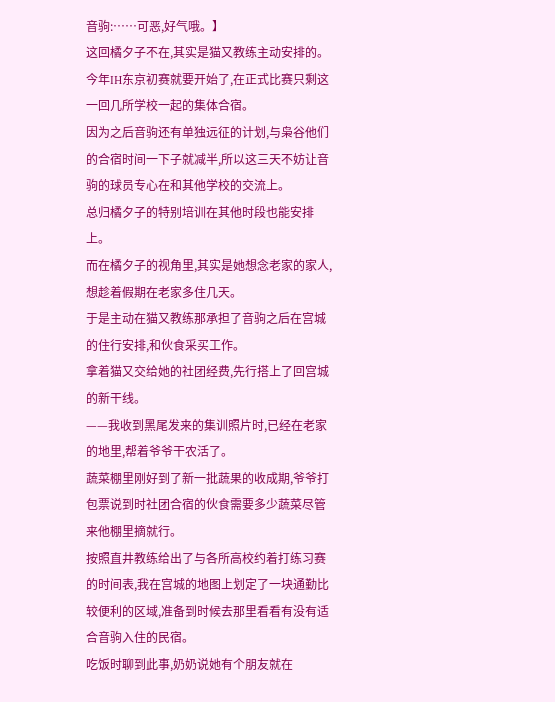音驹:……可恶,好气哦。】
这回橘夕子不在,其实是猫又教练主动安排的。
今年IH东京初赛就要开始了,在正式比赛只剩这一回几所学校一起的集体合宿。
因为之后音驹还有单独远征的计划,与枭谷他们的合宿时间一下子就减半,所以这三天不妨让音驹的球员专心在和其他学校的交流上。
总归橘夕子的特别培训在其他时段也能安排上。
而在橘夕子的视角里,其实是她想念老家的家人,想趁着假期在老家多住几天。
于是主动在猫又教练那承担了音驹之后在宫城的住行安排,和伙食采买工作。
拿着猫又交给她的社团经费,先行搭上了回宫城的新干线。
——我收到黑尾发来的集训照片时,已经在老家的地里,帮着爷爷干农活了。
蔬菜棚里刚好到了新一批蔬果的收成期,爷爷打包票说到时社团合宿的伙食需要多少蔬菜尽管来他棚里摘就行。
按照直井教练给出了与各所高校约着打练习赛的时间表,我在宫城的地图上划定了一块通勤比较便利的区域,准备到时候去那里看看有没有适合音驹入住的民宿。
吃饭时聊到此事,奶奶说她有个朋友就在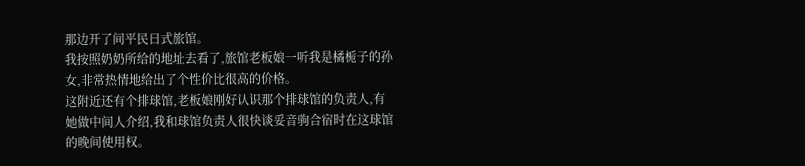那边开了间平民日式旅馆。
我按照奶奶所给的地址去看了,旅馆老板娘一听我是橘栀子的孙女,非常热情地给出了个性价比很高的价格。
这附近还有个排球馆,老板娘刚好认识那个排球馆的负责人,有她做中间人介绍,我和球馆负责人很快谈妥音驹合宿时在这球馆的晚间使用权。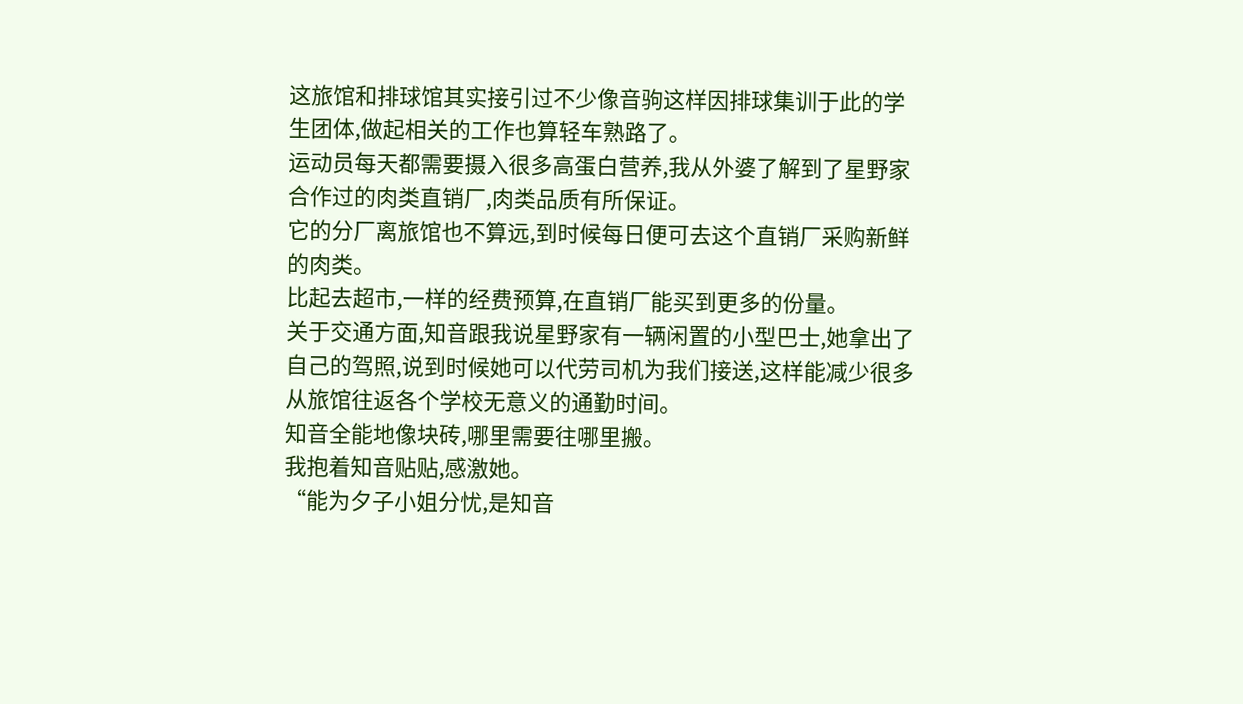这旅馆和排球馆其实接引过不少像音驹这样因排球集训于此的学生团体,做起相关的工作也算轻车熟路了。
运动员每天都需要摄入很多高蛋白营养,我从外婆了解到了星野家合作过的肉类直销厂,肉类品质有所保证。
它的分厂离旅馆也不算远,到时候每日便可去这个直销厂采购新鲜的肉类。
比起去超市,一样的经费预算,在直销厂能买到更多的份量。
关于交通方面,知音跟我说星野家有一辆闲置的小型巴士,她拿出了自己的驾照,说到时候她可以代劳司机为我们接送,这样能减少很多从旅馆往返各个学校无意义的通勤时间。
知音全能地像块砖,哪里需要往哪里搬。
我抱着知音贴贴,感激她。
“能为夕子小姐分忧,是知音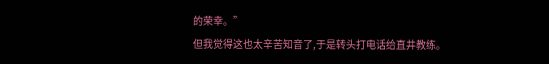的荣幸。”
但我觉得这也太辛苦知音了,于是转头打电话给直井教练。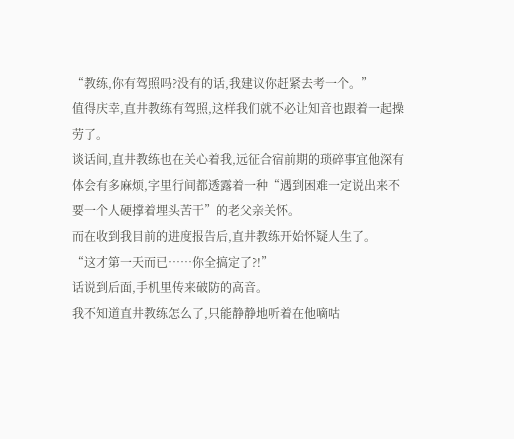“教练,你有驾照吗?没有的话,我建议你赶紧去考一个。”
值得庆幸,直井教练有驾照,这样我们就不必让知音也跟着一起操劳了。
谈话间,直井教练也在关心着我,远征合宿前期的琐碎事宜他深有体会有多麻烦,字里行间都透露着一种“遇到困难一定说出来不要一个人硬撑着埋头苦干”的老父亲关怀。
而在收到我目前的进度报告后,直井教练开始怀疑人生了。
“这才第一天而已……你全搞定了?!”
话说到后面,手机里传来破防的高音。
我不知道直井教练怎么了,只能静静地听着在他嘀咕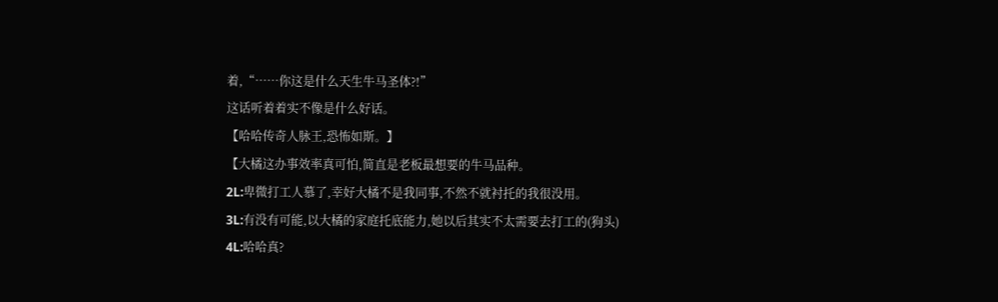着,“……你这是什么天生牛马圣体?!”
这话听着着实不像是什么好话。
【哈哈传奇人脉王,恐怖如斯。】
【大橘这办事效率真可怕,简直是老板最想要的牛马品种。
2L:卑微打工人慕了,幸好大橘不是我同事,不然不就衬托的我很没用。
3L:有没有可能,以大橘的家庭托底能力,她以后其实不太需要去打工的(狗头)
4L:哈哈真?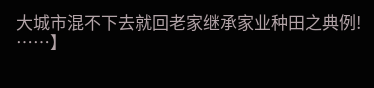大城市混不下去就回老家继承家业种田之典例!
……】